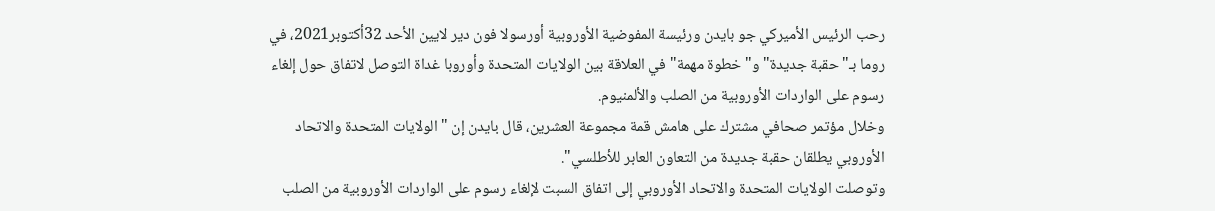رحب الرئيس الأميركي جو بايدن ورئيسة المفوضية الأوروبية أورسولا فون دير لايين الأحد 32أكتوبر2021، في روما بـ"حقبة جديدة" و"خطوة مهمة" في العلاقة بين الولايات المتحدة وأوروبا غداة التوصل لاتفاق حول إلغاء رسوم على الواردات الأوروبية من الصلب والألمنيوم.
وخلال مؤتمر صحافي مشترك على هامش قمة مجموعة العشرين، قال بايدن إن "الولايات المتحدة والاتحاد الأوروبي يطلقان حقبة جديدة من التعاون العابر للأطلسي".
وتوصلت الولايات المتحدة والاتحاد الأوروبي إلى اتفاق السبت لإلغاء رسوم على الواردات الأوروبية من الصلب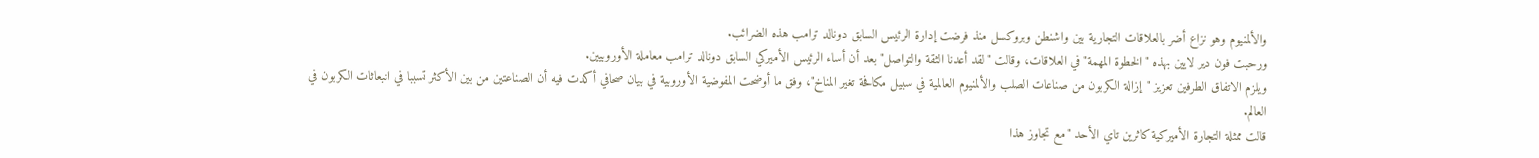والألمنيوم وهو نزاع أضر بالعلاقات التجارية بين واشنطن وبروكسل منذ فرضت إدارة الرئيس السابق دونالد ترامب هذه الضرائب.
ورحبت فون دير لايين بهذه "الخطوة المهمة" في العلاقات، وقالت "لقد أعدنا الثقة والتواصل" بعد أن أساء الرئيس الأميركي السابق دونالد ترامب معاملة الأوروبيين.
ويلزم الاتفاق الطرفين تعزيز "إزالة الكربون من صناعات الصلب والألمنيوم العالمية في سبيل مكافحة تغير المناخ"، وفق ما أوضحت المفوضية الأوروبية في بيان صحافي أكدت فيه أن الصناعتين من بين الأكثر تسببا في انبعاثات الكربون في العالم.
قالت ممثلة التجارة الأميركية كاثرين تاي الأحد "مع تجاوز هذا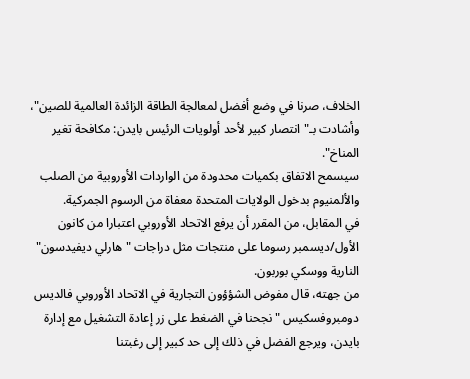الخلاف، صرنا في وضع أفضل لمعالجة الطاقة الزائدة العالمية للصين"، وأشادت بـ"انتصار كبير لأحد أولويات الرئيس بايدن: مكافحة تغير المناخ".
سيسمح الاتفاق بكميات محدودة من الواردات الأوروبية من الصلب والألمنيوم بدخول الولايات المتحدة معفاة من الرسوم الجمركية.
في المقابل، من المقرر أن يرفع الاتحاد الأوروبي اعتبارا من كانون الأول/ديسمبر رسوما على منتجات مثل دراجات "هارلي ديفيدسون" النارية ووسكي بوربون.
من جهته، قال مفوض الشؤؤون التجارية في الاتحاد الأوروبي فالديس دومبروفسكيس "نجحنا في الضغط على زر إعادة التشغيل مع إدارة بايدن، ويرجع الفضل في ذلك إلى حد كبير إلى رغبتنا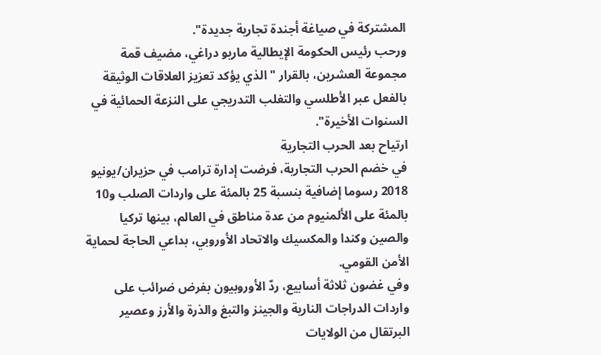المشتركة في صياغة أجندة تجارية جديدة".
ورحب رئيس الحكومة الإيطالية ماريو دراغي، مضيف قمة مجموعة العشرين، بالقرار "الذي يؤكد تعزيز العلاقات الوثيقة بالفعل عبر الأطلسي والتغلب التدريجي على النزعة الحمائية في السنوات الأخيرة".
ارتياح بعد الحرب التجارية
في خضم الحرب التجارية، فرضت إدارة ترامب في حزيران/يونيو 2018 رسوما إضافية بنسبة 25 بالمئة على واردات الصلب و10 بالمئة على الألمنيوم من عدة مناطق في العالم، بينها تركيا والصين وكندا والمكسيك والاتحاد الأوروبي، بداعي الحاجة لحماية الأمن القومي.
وفي غضون ثلاثة أسابيع، ردّ الأوروبيون بفرض ضرائب على واردات الدراجات النارية والجينز والتبغ والذرة والأرز وعصير البرتقال من الولايات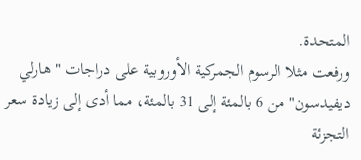المتحدة.
ورفعت مثلا الرسوم الجمركية الأوروبية على دراجات "هارلي ديفيدسون" من 6 بالمئة إلى 31 بالمئة، مما أدى إلى زيادة سعر التجزئة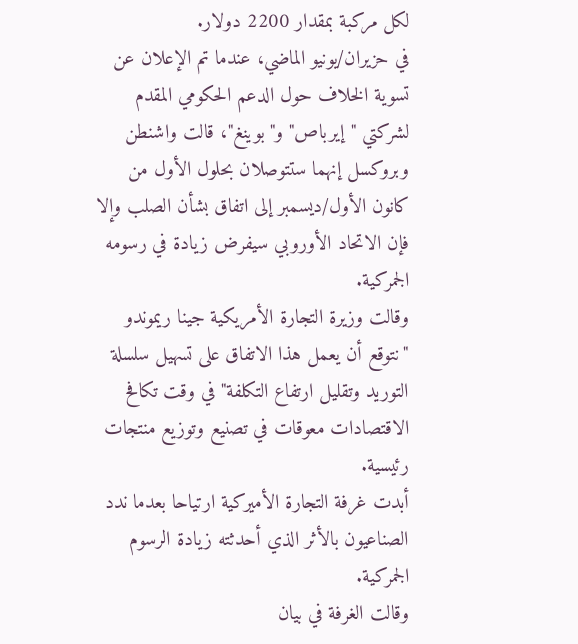لكل مركبة بمقدار 2200 دولار.
في حزيران/يونيو الماضي، عندما تم الإعلان عن تسوية الخلاف حول الدعم الحكومي المقدم لشركتي "إيرباص" و"بوينغ"، قالت واشنطن وبروكسل إنهما ستتوصلان بحلول الأول من كانون الأول/ديسمبر إلى اتفاق بشأن الصلب وإلا فإن الاتحاد الأوروبي سيفرض زيادة في رسومه الجمركية.
وقالت وزيرة التجارة الأمريكية جينا ريموندو "نتوقع أن يعمل هذا الاتفاق على تسهيل سلسلة التوريد وتقليل ارتفاع التكلفة" في وقت تكافح الاقتصادات معوقات في تصنيع وتوزيع منتجات رئيسية.
أبدت غرفة التجارة الأميركية ارتياحا بعدما ندد الصناعيون بالأثر الذي أحدثته زيادة الرسوم الجمركية.
وقالت الغرفة في بيان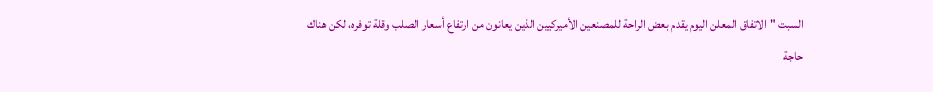السبت "الاتفاق المعلن اليوم يقدم بعض الراحة للمصنعين الأميركيين الذين يعانون من ارتفاع أسعار الصلب وقلة توفره، لكن هناك حاجة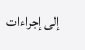إلى إجراءات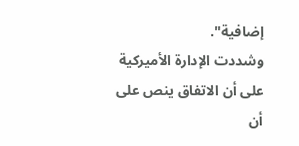إضافية".
وشددت الإدارة الأميركية على أن الاتفاق ينص على أن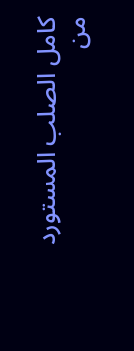كامل الصلب المستورد من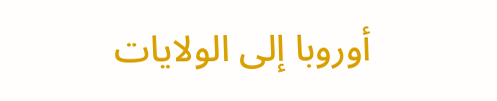أوروبا إلى الولايات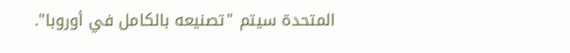المتحدة سيتم "تصنيعه بالكامل في أوروبا".